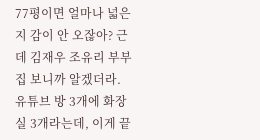77평이면 얼마나 넓은지 감이 안 오잖아? 근데 김재우 조유리 부부 집 보니까 알겠더라.
유튜브 방 3개에 화장실 3개라는데, 이게 끝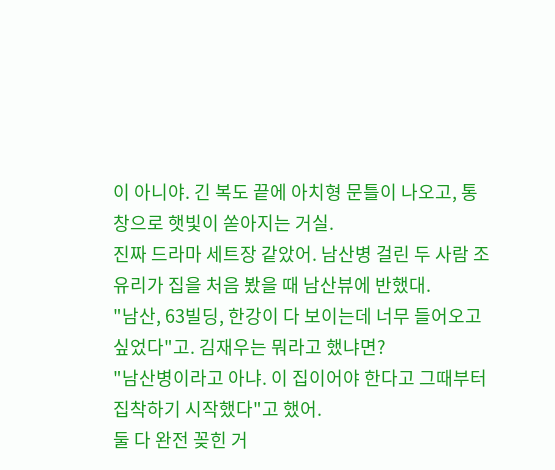이 아니야. 긴 복도 끝에 아치형 문틀이 나오고, 통창으로 햇빛이 쏟아지는 거실.
진짜 드라마 세트장 같았어. 남산병 걸린 두 사람 조유리가 집을 처음 봤을 때 남산뷰에 반했대.
"남산, 63빌딩, 한강이 다 보이는데 너무 들어오고 싶었다"고. 김재우는 뭐라고 했냐면?
"남산병이라고 아냐. 이 집이어야 한다고 그때부터 집착하기 시작했다"고 했어.
둘 다 완전 꽂힌 거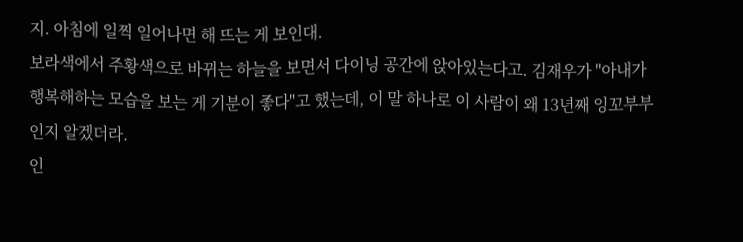지. 아침에 일찍 일어나면 해 뜨는 게 보인대.
보라색에서 주황색으로 바뀌는 하늘을 보면서 다이닝 공간에 앉아있는다고. 김재우가 "아내가 행복해하는 모습을 보는 게 기분이 좋다"고 했는데, 이 말 하나로 이 사람이 왜 13년째 잉꼬부부인지 알겠더라.
인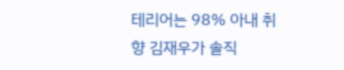테리어는 98% 아내 취향 김재우가 솔직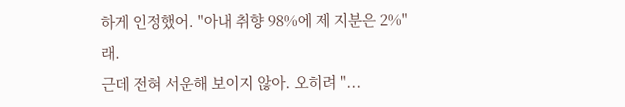하게 인정했어. "아내 취향 98%에 제 지분은 2%"래.
근데 전혀 서운해 보이지 않아. 오히려 "...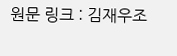원문 링크 : 김재우조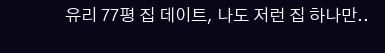유리 77평 집 데이트, 나도 저런 집 하나만..